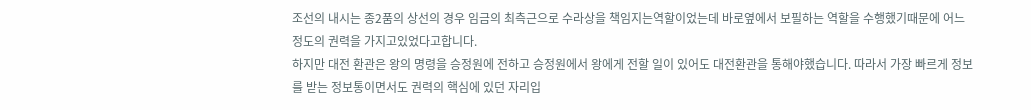조선의 내시는 종2품의 상선의 경우 임금의 최측근으로 수라상을 책임지는역할이었는데 바로옆에서 보필하는 역할을 수행했기때문에 어느정도의 권력을 가지고있었다고합니다.
하지만 대전 환관은 왕의 명령을 승정원에 전하고 승정원에서 왕에게 전할 일이 있어도 대전환관을 통해야했습니다. 따라서 가장 빠르게 정보를 받는 정보통이면서도 권력의 핵심에 있던 자리입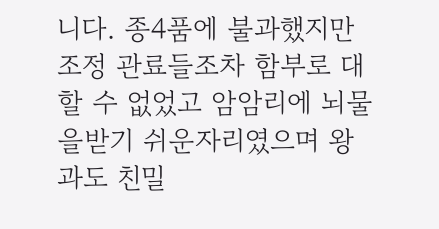니다. 종4품에 불과했지만 조정 관료들조차 함부로 대할 수 없었고 암암리에 뇌물을받기 쉬운자리였으며 왕과도 친밀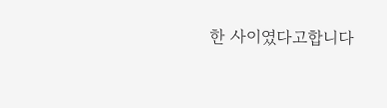한 사이였다고합니다